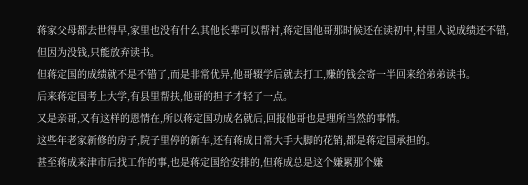蒋家父母都去世得早,家里也没有什么其他长辈可以帮衬,蒋定国他哥那时候还在读初中,村里人说成绩还不错,但因为没钱,只能放弃读书。
但蒋定国的成绩就不是不错了,而是非常优异,他哥辍学后就去打工,赚的钱会寄一半回来给弟弟读书。
后来蒋定国考上大学,有县里帮扶,他哥的担子才轻了一点。
又是亲哥,又有这样的恩情在,所以蒋定国功成名就后,回报他哥也是理所当然的事情。
这些年老家新修的房子,院子里停的新车,还有蒋成日常大手大脚的花销,都是蒋定国承担的。
甚至蒋成来津市后找工作的事,也是蒋定国给安排的,但蒋成总是这个嫌累那个嫌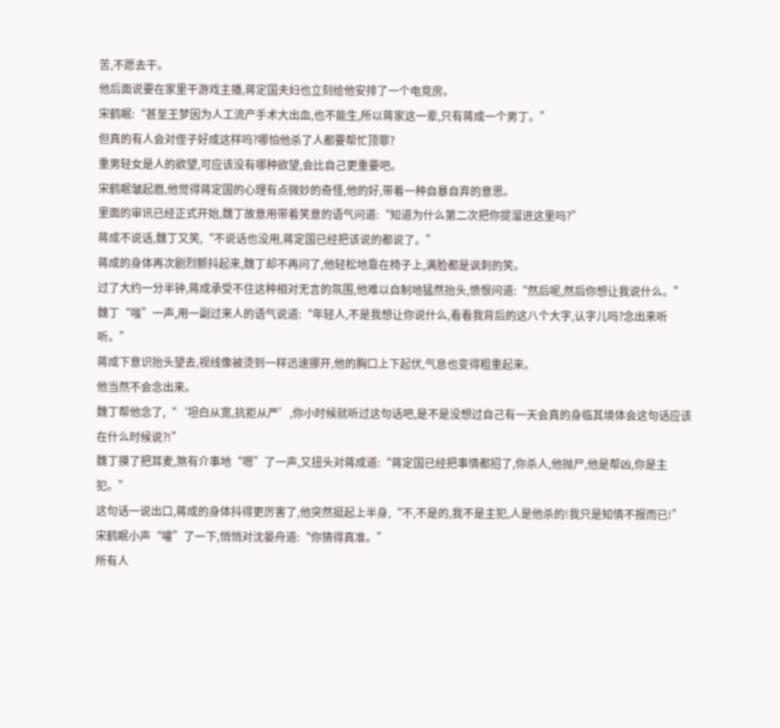苦,不愿去干。
他后面说要在家里干游戏主播,蒋定国夫妇也立刻给他安排了一个电竞房。
宋鹤眠:“甚至王梦因为人工流产手术大出血,也不能生,所以蒋家这一辈,只有蒋成一个男丁。”
但真的有人会对侄子好成这样吗?哪怕他杀了人都要帮忙顶罪?
重男轻女是人的欲望,可应该没有哪种欲望,会比自己更重要吧。
宋鹤眠皱起眉,他觉得蒋定国的心理有点微妙的奇怪,他的好,带着一种自暴自弃的意思。
里面的审讯已经正式开始,魏丁故意用带着笑意的语气问道:“知道为什么第二次把你提溜进这里吗?”
蒋成不说话,魏丁又笑,“不说话也没用,蒋定国已经把该说的都说了。”
蒋成的身体再次剧烈颤抖起来,魏丁却不再问了,他轻松地靠在椅子上,满脸都是讽刺的笑。
过了大约一分半钟,蒋成承受不住这种相对无言的氛围,他难以自制地猛然抬头,愤恨问道:“然后呢,然后你想让我说什么。”
魏丁“嗤”一声,用一副过来人的语气说道:“年轻人,不是我想让你说什么,看看我背后的这八个大字,认字儿吗?念出来听听。”
蒋成下意识抬头望去,视线像被烫到一样迅速挪开,他的胸口上下起伏,气息也变得粗重起来。
他当然不会念出来。
魏丁帮他念了,“‘坦白从宽,抗拒从严’,你小时候就听过这句话吧,是不是没想过自己有一天会真的身临其境体会这句话应该在什么时候说?!”
魏丁摸了把耳麦,煞有介事地“嗯”了一声,又扭头对蒋成道:“蒋定国已经把事情都招了,你杀人,他抛尸,他是帮凶,你是主犯。”
这句话一说出口,蒋成的身体抖得更厉害了,他突然挺起上半身,“不,不是的,我不是主犯,人是他杀的!我只是知情不报而已!”
宋鹤眠小声“嚯”了一下,悄悄对沈晏舟道:“你猜得真准。”
所有人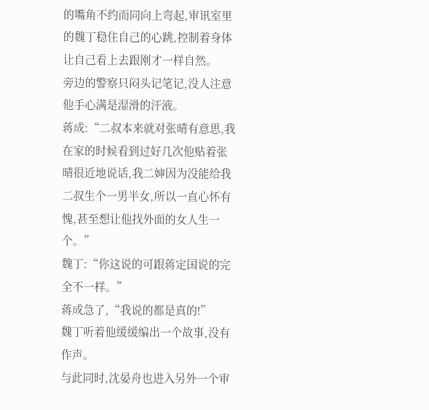的嘴角不约而同向上弯起,审讯室里的魏丁稳住自己的心跳,控制着身体让自己看上去跟刚才一样自然。
旁边的警察只闷头记笔记,没人注意他手心满是湿滑的汗液。
蒋成:“二叔本来就对张晴有意思,我在家的时候看到过好几次他贴着张晴很近地说话,我二婶因为没能给我二叔生个一男半女,所以一直心怀有愧,甚至想让他找外面的女人生一个。”
魏丁:“你这说的可跟蒋定国说的完全不一样。”
蒋成急了,“我说的都是真的!”
魏丁听着他缓缓编出一个故事,没有作声。
与此同时,沈晏舟也进入另外一个审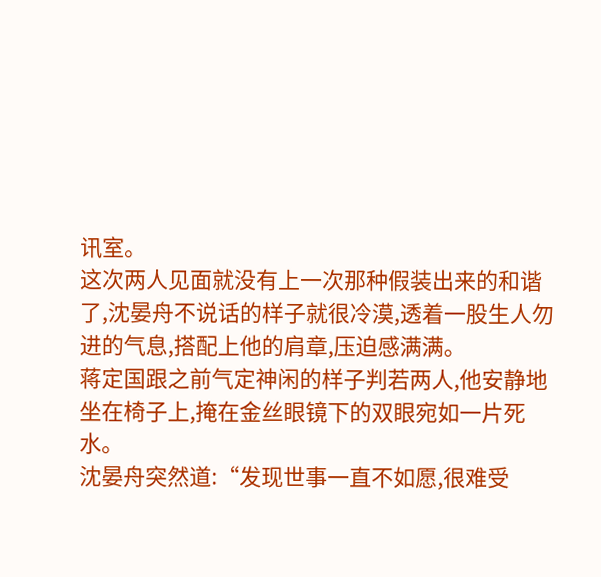讯室。
这次两人见面就没有上一次那种假装出来的和谐了,沈晏舟不说话的样子就很冷漠,透着一股生人勿进的气息,搭配上他的肩章,压迫感满满。
蒋定国跟之前气定神闲的样子判若两人,他安静地坐在椅子上,掩在金丝眼镜下的双眼宛如一片死水。
沈晏舟突然道:“发现世事一直不如愿,很难受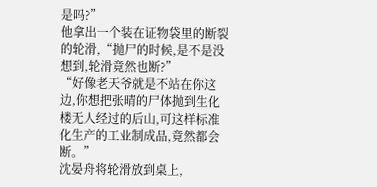是吗?”
他拿出一个装在证物袋里的断裂的轮滑,“抛尸的时候,是不是没想到,轮滑竟然也断?”
“好像老天爷就是不站在你这边,你想把张晴的尸体抛到生化楼无人经过的后山,可这样标准化生产的工业制成品,竟然都会断。”
沈晏舟将轮滑放到桌上,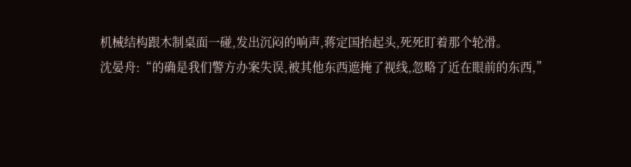机械结构跟木制桌面一碰,发出沉闷的响声,蒋定国抬起头,死死盯着那个轮滑。
沈晏舟:“的确是我们警方办案失误,被其他东西遮掩了视线,忽略了近在眼前的东西,”